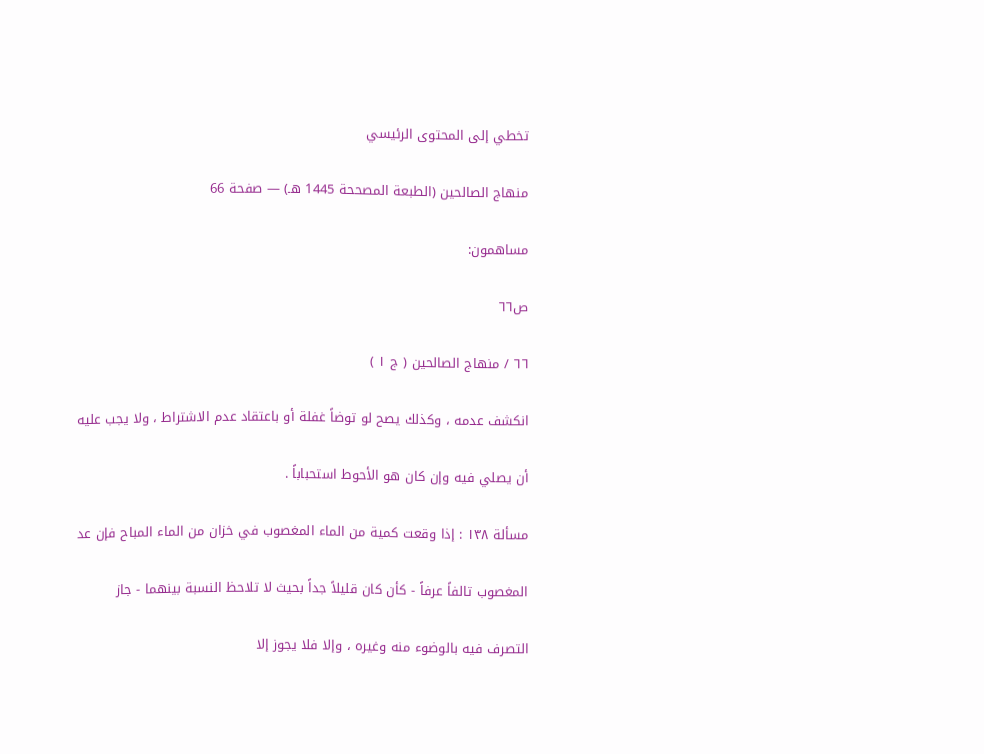تخطي إلى المحتوى الرئيسي

منهاج الصالحين (الطبعة المصححة 1445 هـ) — صفحة 66

مساهمون:

ص٦٦

٦٦ / منهاج الصالحين ( ج ١ )

انكشف عدمه ، وكذلك يصح لو توضاً غفلة أو باعتقاد عدم الاشتراط ، ولا يجب عليه

أن يصلي فيه وإن كان هو الأحوط استحباباً .

مسألة ۱۳۸ : إذا وقعت كمية من الماء المغصوب في خزان من الماء المباح فإن عد

المغصوب تالفاً عرفاً - كأن كان قليلاً جداً بحيث لا تلاحظ النسبة بينهما - جاز

التصرف فيه بالوضوء منه وغيره ، وإلا فلا يجوز إلا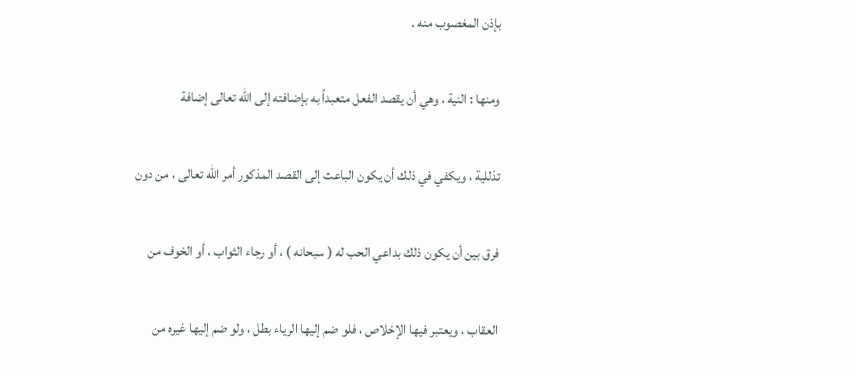بإذن المغصوب منه .

ومنها : النية ، وهي أن يقصد الفعل متعبداً به بإضافته إلى الله تعالى إضافة

تذللية ، ويكفي في ذلك أن يكون الباعث إلى القصد المذكور أمر الله تعالى ، من دون

فرق بين أن يكون ذلك بداعي الحب له ( سبحانه ) ، أو رجاء الثواب ، أو الخوف من

العقاب ، ويعتبر فيها الإخلاص ، فلو ضم إليها الرياء بطل ، ولو ضم إليها غيره من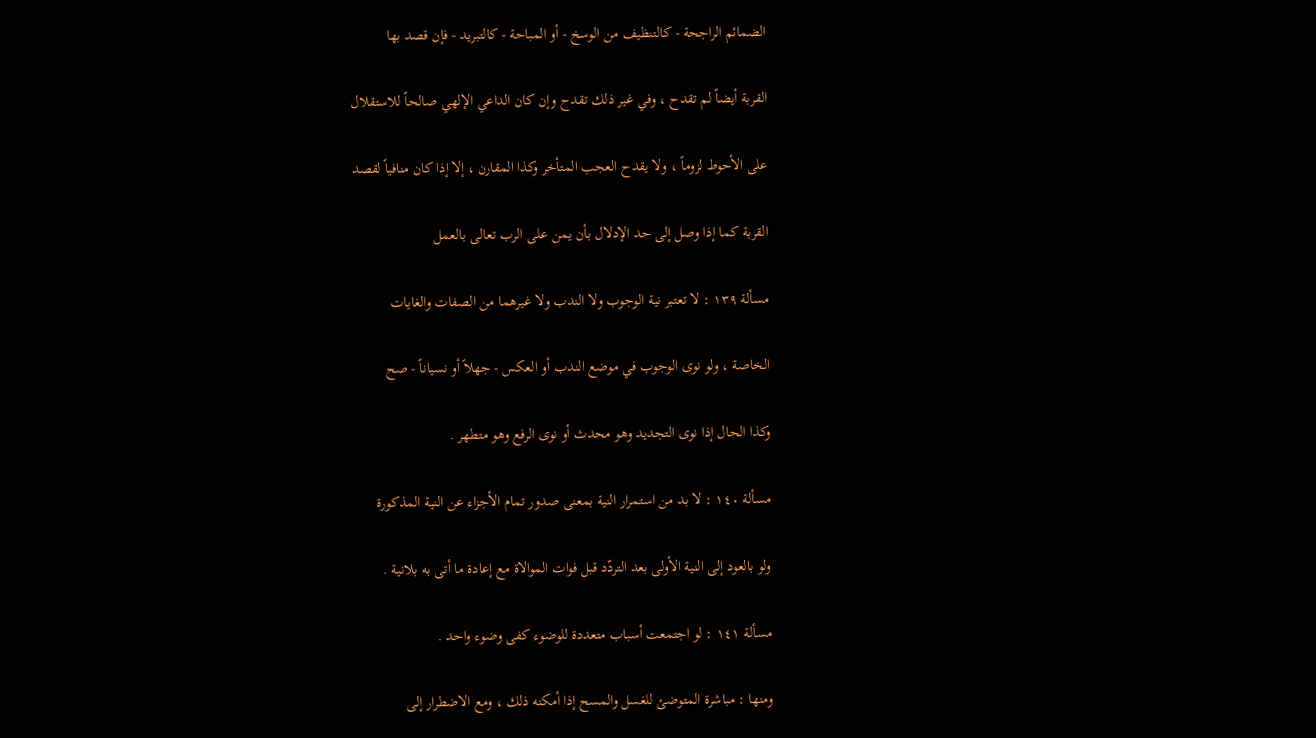الضمائم الراجحة - كالتنظيف من الوسخ - أو المباحة - كالتبريد - فإن قصد بها

القربة أيضاً لم تقدح ، وفي غير ذلك تقدح وإن كان الداعي الإلهي صالحاً للاستقلال

على الأحوط لزوماً ، ولا يقدح العجب المتأخر وكذا المقارن ، إلا إذا كان منافياً لقصد

القربة كما إذا وصل إلى حد الإدلال بأن يمن على الرب تعالى بالعمل

مسألة ۱۳٩ : لا تعتبر نية الوجوب ولا الندب ولا غيرهما من الصفات والغايات

الخاصة ، ولو نوى الوجوب في موضع الندب أو العكس - جهلاً أو نسياناً - صح

وكذا الحال إذا نوى التجديد وهو محدث أو نوى الرفع وهو متطهر .

مسألة ١٤٠ : لا بد من استمرار النية بمعنى صدور تمام الأجزاء عن النية المذكورة

ولو بالعود إلى النية الأولى بعد التردّد قبل فوات الموالاة مع إعادة ما أتى به بلانية .

مسألة ١٤١ : لو اجتمعت أسباب متعددة للوضوء كفى وضوء واحد .

ومنها : مباشرة المتوضئ للغسل والمسح إذا أمكنه ذلك ، ومع الاضطرار إلى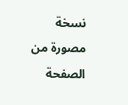نسخة مصورة من الصفحة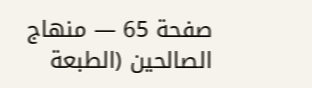صفحة 65 — منهاج الصالحين (الطبعة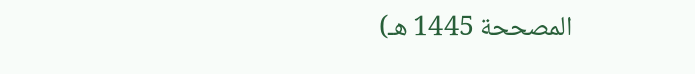المصححة 1445 هـ)